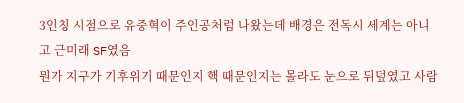3인칭 시점으로 유중혁이 주인공처럼 나왔는데 배경은 전독시 세계는 아니고 근미래 SF였음
뭔가 지구가 기후위기 때문인지 핵 때문인지는 몰라도 눈으로 뒤덮였고 사람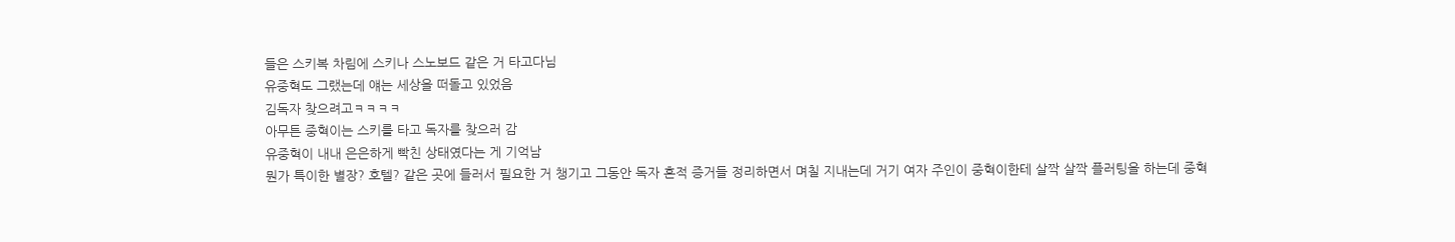들은 스키복 차림에 스키나 스노보드 같은 거 타고다님
유중혁도 그랬는데 얘는 세상을 떠돌고 있었음
김독자 찾으려고ㅋㅋㅋㅋ
아무튼 중혁이는 스키를 타고 독자를 찾으러 감
유중혁이 내내 은은하게 빡친 상태였다는 게 기억남
뭔가 특이한 별장? 호텔? 같은 곳에 들러서 필요한 거 챙기고 그동안 독자 흔적 증거들 정리하면서 며칠 지내는데 거기 여자 주인이 중혁이한테 살짝 살짝 플러팅을 하는데 중혁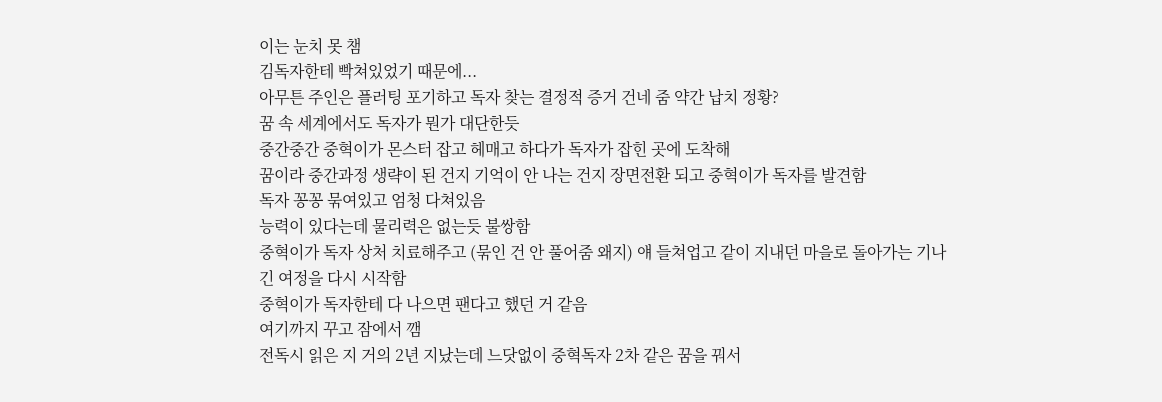이는 눈치 못 챔
김독자한테 빡쳐있었기 때문에...
아무튼 주인은 플러팅 포기하고 독자 찾는 결정적 증거 건네 줌 약간 납치 정황?
꿈 속 세계에서도 독자가 뭔가 대단한듯
중간중간 중혁이가 몬스터 잡고 헤매고 하다가 독자가 잡힌 곳에 도착해
꿈이라 중간과정 생략이 된 건지 기억이 안 나는 건지 장면전환 되고 중혁이가 독자를 발견함
독자 꽁꽁 묶여있고 엄청 다쳐있음
능력이 있다는데 물리력은 없는듯 불쌍함
중혁이가 독자 상처 치료해주고 (묶인 건 안 풀어줌 왜지) 얘 들쳐업고 같이 지내던 마을로 돌아가는 기나긴 여정을 다시 시작함
중혁이가 독자한테 다 나으면 팬다고 했던 거 같음
여기까지 꾸고 잠에서 깸
전독시 읽은 지 거의 2년 지났는데 느닷없이 중혁독자 2차 같은 꿈을 꿔서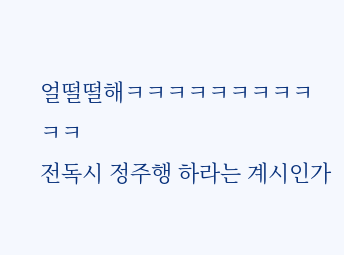얼떨떨해ㅋㅋㅋㅋㅋㅋㅋㅋㅋㅋㅋ
전독시 정주행 하라는 계시인가